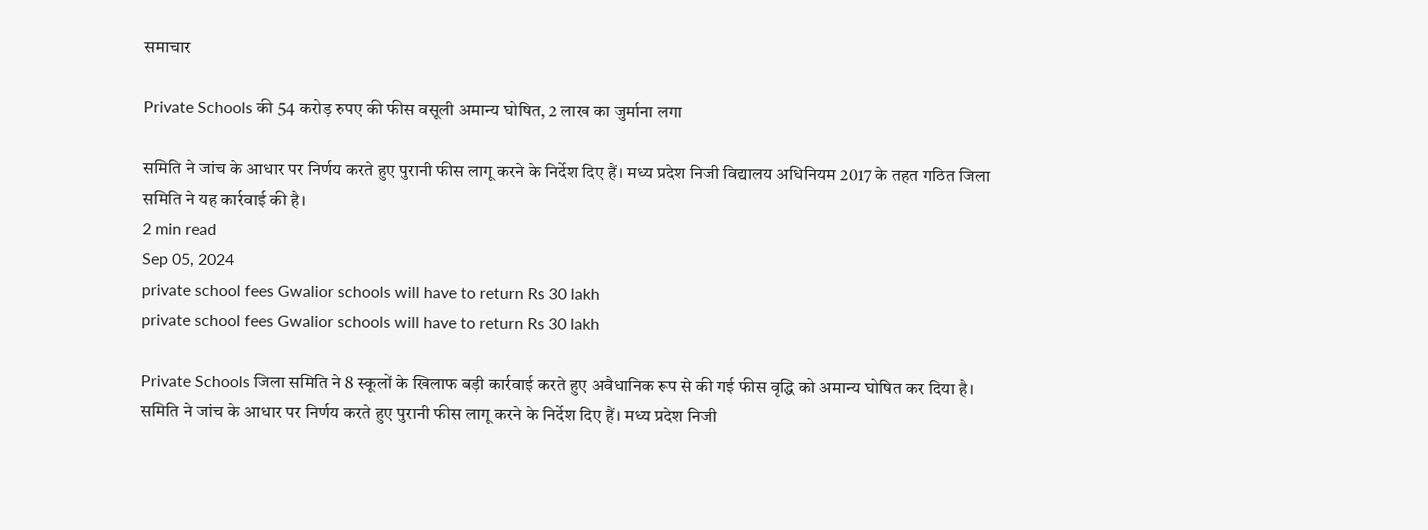समाचार

Private Schools की 54 करोड़ रुपए की फीस वसूली अमान्य घोषित, 2 लाख का जुर्माना लगा

समिति ने जांच के आधार पर निर्णय करते हुए पुरानी फीस लागू करने के निर्देश दिए हैं। मध्य प्रदेश निजी विद्यालय अधिनियम 2017 के तहत गठित जिला समिति ने यह कार्रवाई की है।
2 min read
Sep 05, 2024
private school fees Gwalior schools will have to return Rs 30 lakh
private school fees Gwalior schools will have to return Rs 30 lakh

Private Schools जिला समिति ने 8 स्कूलों के खिलाफ बड़ी कार्रवाई करते हुए अवैधानिक रूप से की गई फीस वृद्धि को अमान्य घोषित कर दिया है। समिति ने जांच के आधार पर निर्णय करते हुए पुरानी फीस लागू करने के निर्देश दिए हैं। मध्य प्रदेश निजी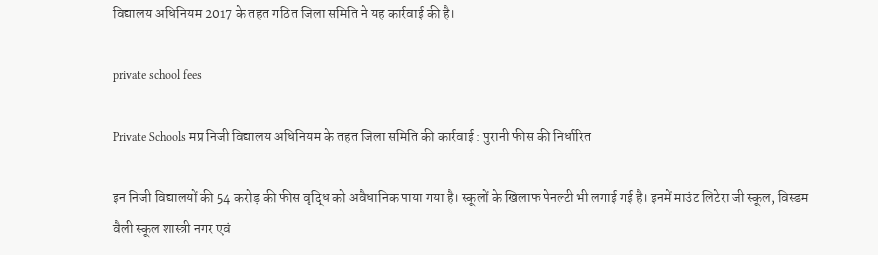विद्यालय अधिनियम 2017 के तहत गठित जिला समिति ने यह कार्रवाई की है।

private school fees

Private Schools मप्र निजी विद्यालय अधिनियम के तहत जिला समिति की कार्रवाई : पुरानी फीस की निर्धारित

इन निजी विद्यालयों की 54 करोड़ की फीस वृद्धि को अवैधानिक पाया गया है। स्कूलों के खिलाफ पेनल्टी भी लगाई गई है। इनमें माउंट लिटेरा जी स्कूल, विस्डम वैली स्कूल शास्त्री नगर एवं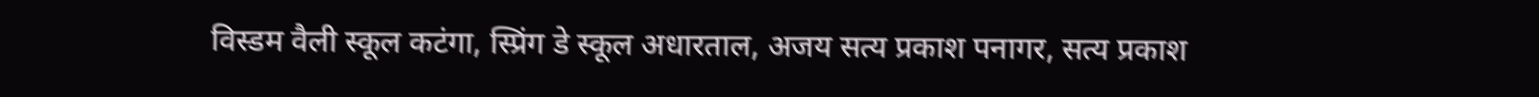विस्डम वैली स्कूल कटंगा, स्प्रिंग डे स्कूल अधारताल, अजय सत्य प्रकाश पनागर, सत्य प्रकाश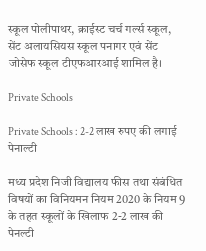स्कूल पोलीपाथर, क्राईस्ट चर्च गर्ल्स स्कूल, सेंट अलायसियस स्कूल पनागर एवं सेंट जोसेफ स्कूल टीएफआरआई शामिल है।

Private Schools

Private Schools : 2-2 लाख रुपए की लगाई पेनाल्टी

मध्य प्रदेश निजी विद्यालय फीस तथा संबंधित विषयों का विनियमन नियम 2020 के नियम 9 के तहत स्कूलों के खिलाफ 2-2 लाख की पेनल्टी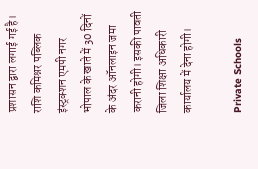प्रशासन द्वारा लगाई गई है। राशि कमिश्नर पब्लिक इंस्ट्रक्शन एमपी नगर भोपाल के खाते में 30 दिनों के अंदर ऑनलाइन जमा करानी होगी। इसकी पावती जिला शिक्षा अधिकारी कार्यालय में देना होगी।

Private Schools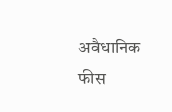अवैधानिक फीस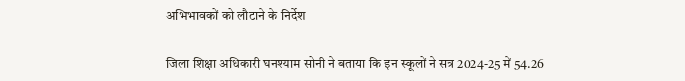अभिभावकों को लौटाने के निर्देश

जिला शिक्षा अधिकारी घनश्याम सोनी ने बताया कि इन स्कूलों ने सत्र 2024-25 में 54.26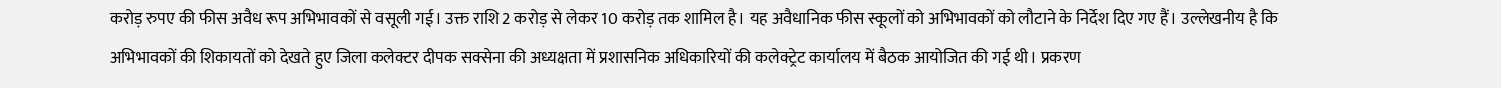करोड़ रुपए की फीस अवैध रूप अभिभावकों से वसूली गई। उक्त राशि 2 करोड़ से लेकर 10 करोड़ तक शामिल है। यह अवैधानिक फीस स्कूलों को अभिभावकों को लौटाने के निर्देश दिए गए हैं। उल्लेखनीय है कि अभिभावकों की शिकायतों को देखते हुए जिला कलेक्टर दीपक सक्सेना की अध्यक्षता में प्रशासनिक अधिकारियों की कलेक्ट्रेट कार्यालय में बैठक आयोजित की गई थी। प्रकरण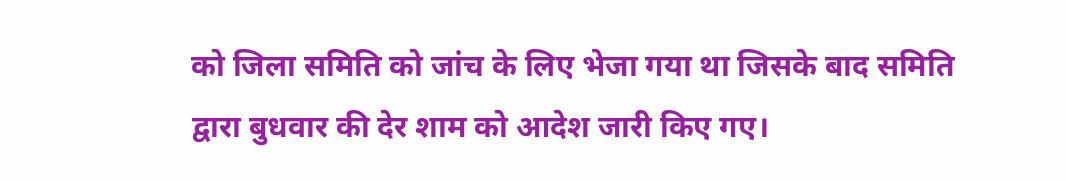को जिला समिति को जांच के लिए भेजा गया था जिसके बाद समिति द्वारा बुधवार की देर शाम को आदेश जारी किए गए।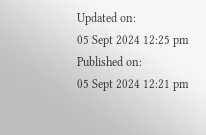Updated on:
05 Sept 2024 12:25 pm
Published on:
05 Sept 2024 12:21 pm